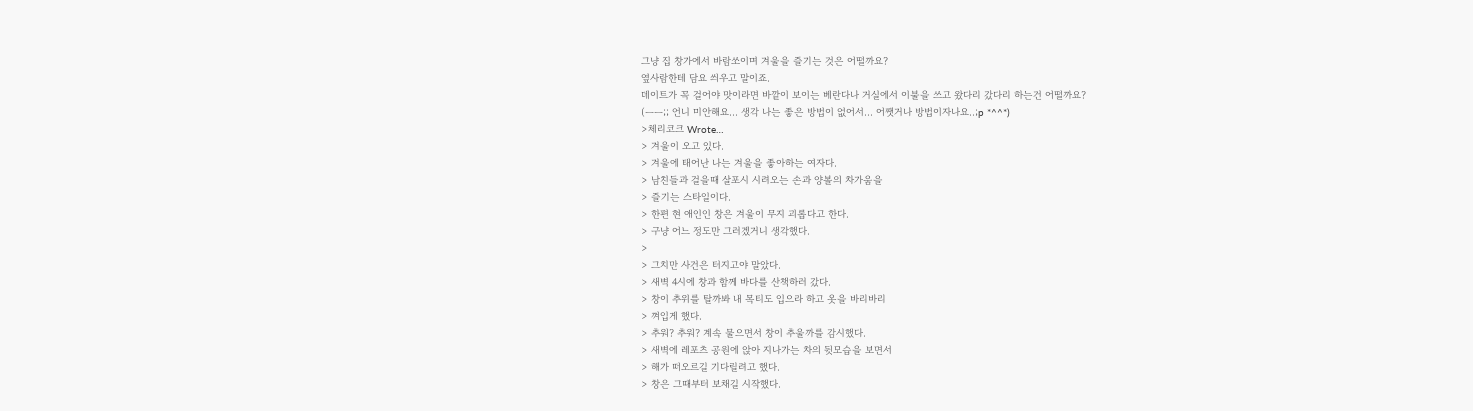그냥 집 창가에서 바람쏘이며 겨울을 즐기는 것은 어떨까요?
옆사람한테 담요 씌우고 말이죠.
데이트가 꼭 걸어야 맛이라면 바깥이 보이는 베란다나 거실에서 이불을 쓰고 왔다리 갔다리 하는건 어떨까요?
(ㅡㅡ;; 언니 미안해요... 생각 나는 좋은 방법이 없어서... 어쨋거나 방법이자나요..;p *^^*)
>체리코크 Wrote…
> 겨울이 오고 있다.
> 겨울에 태어난 나는 겨울을 좋아하는 여자다.
> 남친들과 걸을때 살포시 시려오는 손과 양볼의 차가움을
> 즐기는 스타일이다.
> 한편 현 애인인 창은 겨울이 무지 괴롭다고 한다.
> 구냥 어느 정도만 그러겠거니 생각했다.
>
> 그치만 사건은 터지고야 말았다.
> 새벽 4시에 창과 함께 바다를 산책하러 갔다.
> 창이 추위를 탈까봐 내 목티도 입으라 하고 옷을 바리바리
> 껴입게 했다.
> 추워? 추워? 계속 물으면서 창이 추울까를 감시했다.
> 새벽에 레포츠 공원에 앉아 지나가는 차의 뒷모습을 보면서
> 해가 떠오르길 기다릴려고 했다.
> 창은 그때부터 보채길 시작했다.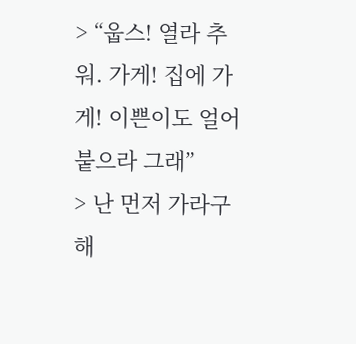> “웁스! 열라 추워. 가게! 집에 가게! 이쁜이도 얼어붙으라 그래”
> 난 먼저 가라구 해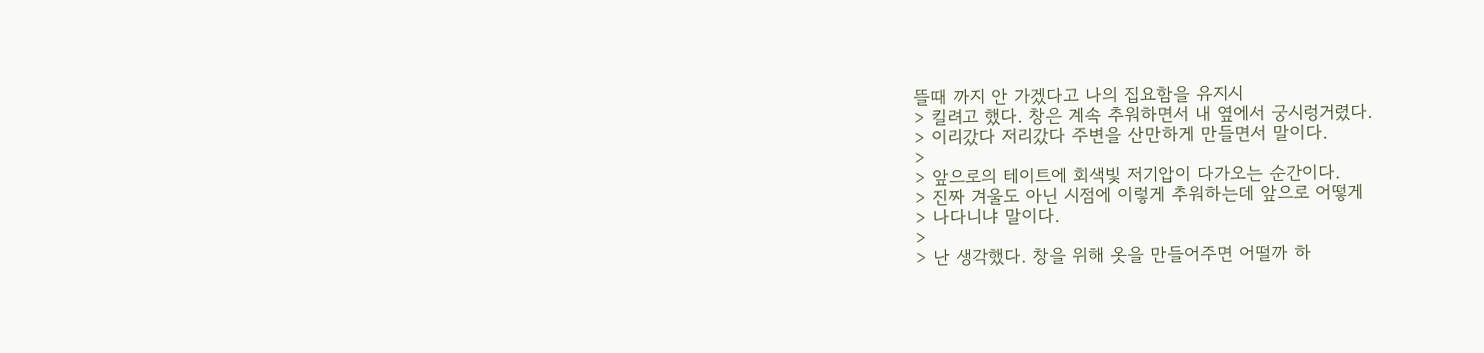뜰때 까지 안 가겠다고 나의 집요함을 유지시
> 킬려고 했다. 창은 계속 추워하면서 내 옆에서 궁시렁거렸다.
> 이리갔다 저리갔다 주변을 산만하게 만들면서 말이다.
>
> 앞으로의 테이트에 회색빛 저기압이 다가오는 순간이다.
> 진짜 겨울도 아닌 시점에 이렇게 추워하는데 앞으로 어떻게
> 나다니냐 말이다.
>
> 난 생각했다. 창을 위해 옷을 만들어주면 어떨까 하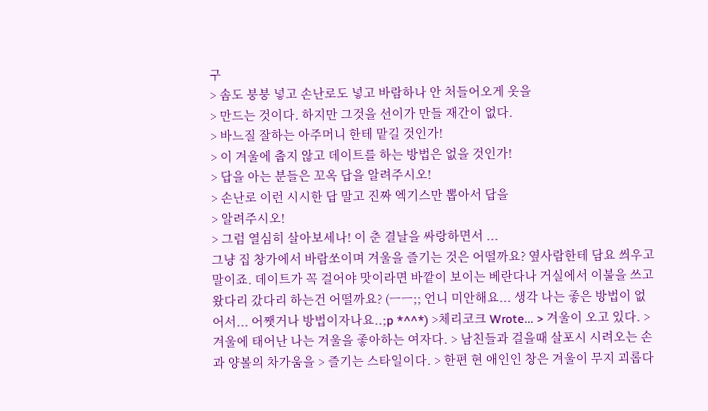구
> 솜도 붕붕 넣고 손난로도 넣고 바람하나 안 처들어오게 옷을
> 만드는 것이다. 하지만 그것을 선이가 만들 재간이 없다.
> 바느질 잘하는 아주머니 한테 맡길 것인가!
> 이 겨울에 춥지 않고 데이트를 하는 방법은 없을 것인가!
> 답을 아는 분들은 꼬옥 답을 알려주시오!
> 손난로 이런 시시한 답 말고 진짜 엑기스만 뽑아서 답을
> 알려주시오!
> 그럼 열심히 살아보세나! 이 춘 결날을 싸랑하면서 ...
그냥 집 창가에서 바람쏘이며 겨울을 즐기는 것은 어떨까요? 옆사람한테 담요 씌우고 말이죠. 데이트가 꼭 걸어야 맛이라면 바깥이 보이는 베란다나 거실에서 이불을 쓰고 왔다리 갔다리 하는건 어떨까요? (ㅡㅡ;; 언니 미안해요... 생각 나는 좋은 방법이 없어서... 어쨋거나 방법이자나요..;p *^^*) >체리코크 Wrote... > 겨울이 오고 있다. > 겨울에 태어난 나는 겨울을 좋아하는 여자다. > 남친들과 걸을때 살포시 시려오는 손과 양볼의 차가움을 > 즐기는 스타일이다. > 한편 현 애인인 창은 겨울이 무지 괴롭다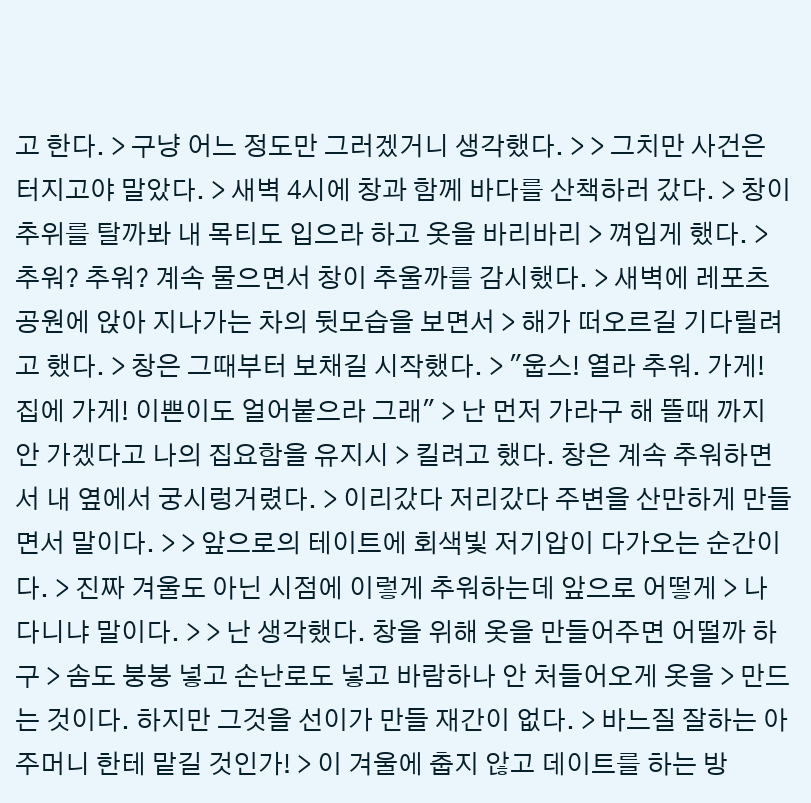고 한다. > 구냥 어느 정도만 그러겠거니 생각했다. > > 그치만 사건은 터지고야 말았다. > 새벽 4시에 창과 함께 바다를 산책하러 갔다. > 창이 추위를 탈까봐 내 목티도 입으라 하고 옷을 바리바리 > 껴입게 했다. > 추워? 추워? 계속 물으면서 창이 추울까를 감시했다. > 새벽에 레포츠 공원에 앉아 지나가는 차의 뒷모습을 보면서 > 해가 떠오르길 기다릴려고 했다. > 창은 그때부터 보채길 시작했다. > "웁스! 열라 추워. 가게! 집에 가게! 이쁜이도 얼어붙으라 그래" > 난 먼저 가라구 해 뜰때 까지 안 가겠다고 나의 집요함을 유지시 > 킬려고 했다. 창은 계속 추워하면서 내 옆에서 궁시렁거렸다. > 이리갔다 저리갔다 주변을 산만하게 만들면서 말이다. > > 앞으로의 테이트에 회색빛 저기압이 다가오는 순간이다. > 진짜 겨울도 아닌 시점에 이렇게 추워하는데 앞으로 어떻게 > 나다니냐 말이다. > > 난 생각했다. 창을 위해 옷을 만들어주면 어떨까 하구 > 솜도 붕붕 넣고 손난로도 넣고 바람하나 안 처들어오게 옷을 > 만드는 것이다. 하지만 그것을 선이가 만들 재간이 없다. > 바느질 잘하는 아주머니 한테 맡길 것인가! > 이 겨울에 춥지 않고 데이트를 하는 방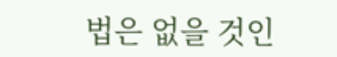법은 없을 것인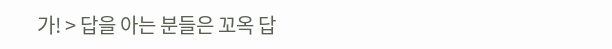가! > 답을 아는 분들은 꼬옥 답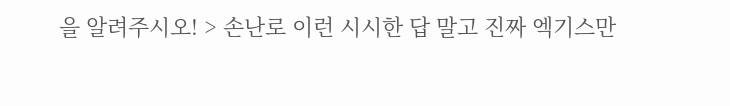을 알려주시오! > 손난로 이런 시시한 답 말고 진짜 엑기스만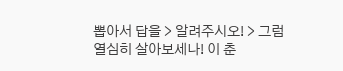뽑아서 답을 > 알려주시오! > 그럼 열심히 살아보세나! 이 춘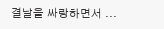결날을 싸랑하면서 ...